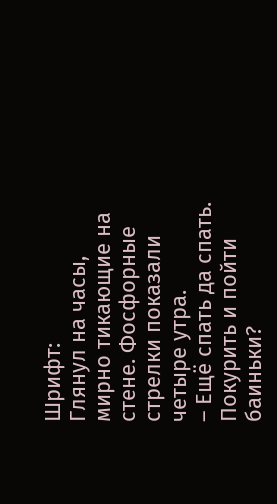Шрифт:
Глянул на часы, мирно тикающие на стене. Фосфорные стрелки показали четыре утра.
– Ещё спать да спать. Покурить и пойти баиньки?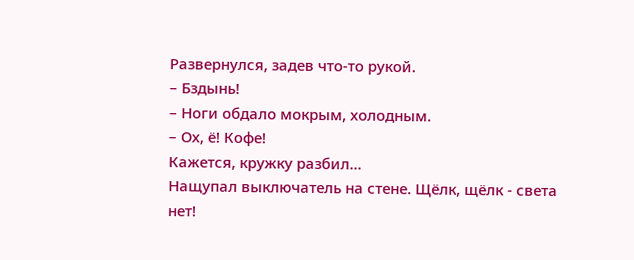Развернулся, задев что-то рукой.
– Бздынь!
– Ноги обдало мокрым, холодным.
– Ох, ё! Кофе!
Кажется, кружку разбил...
Нащупал выключатель на стене. Щёлк, щёлк - света нет!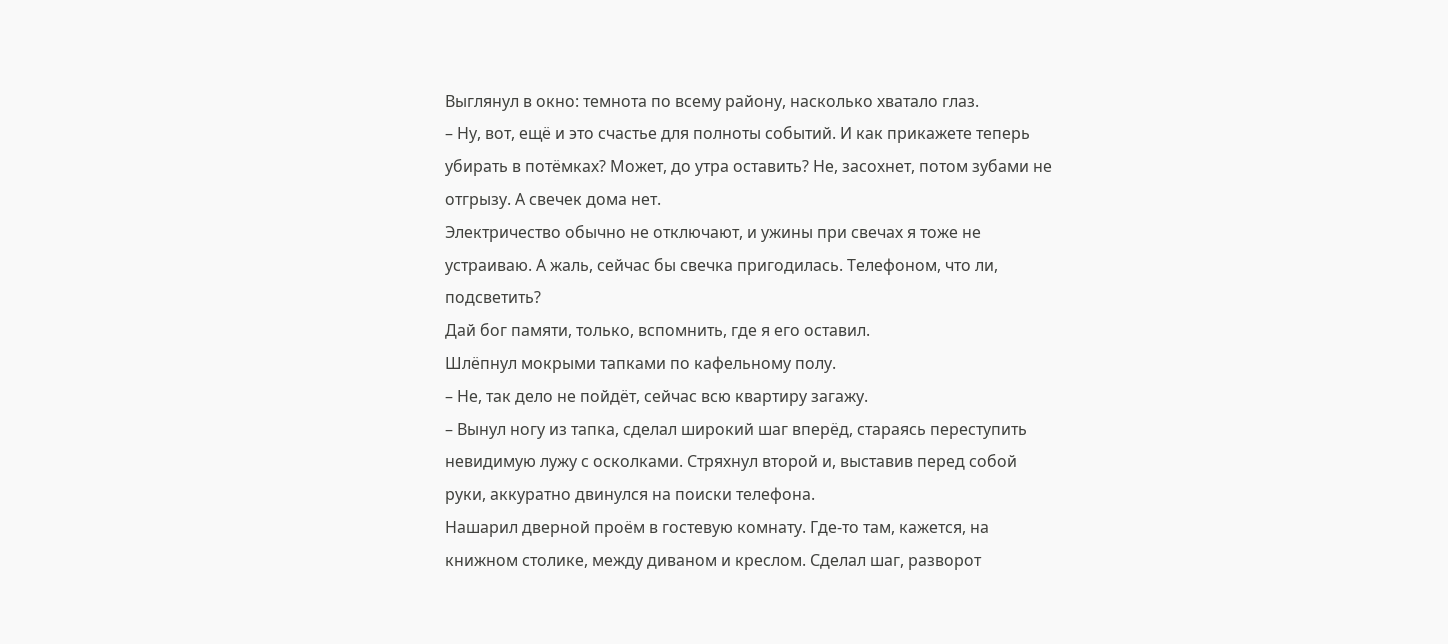Выглянул в окно: темнота по всему району, насколько хватало глаз.
– Ну, вот, ещё и это счастье для полноты событий. И как прикажете теперь убирать в потёмках? Может, до утра оставить? Не, засохнет, потом зубами не отгрызу. А свечек дома нет.
Электричество обычно не отключают, и ужины при свечах я тоже не устраиваю. А жаль, сейчас бы свечка пригодилась. Телефоном, что ли, подсветить?
Дай бог памяти, только, вспомнить, где я его оставил.
Шлёпнул мокрыми тапками по кафельному полу.
– Не, так дело не пойдёт, сейчас всю квартиру загажу.
– Вынул ногу из тапка, сделал широкий шаг вперёд, стараясь переступить невидимую лужу с осколками. Стряхнул второй и, выставив перед собой руки, аккуратно двинулся на поиски телефона.
Нашарил дверной проём в гостевую комнату. Где-то там, кажется, на книжном столике, между диваном и креслом. Сделал шаг, разворот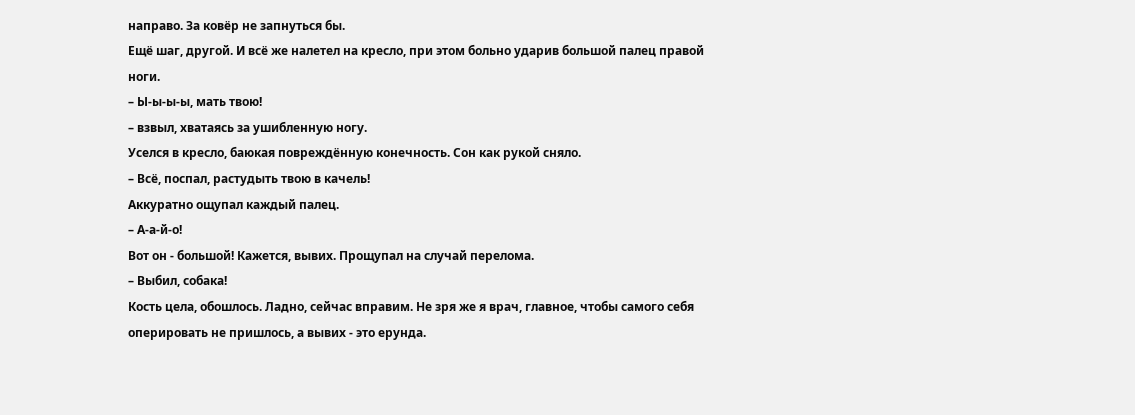направо. За ковёр не запнуться бы.
Ещё шаг, другой. И всё же налетел на кресло, при этом больно ударив большой палец правой ноги.
– Ы-ы-ы-ы, мать твою!
– взвыл, хватаясь за ушибленную ногу.
Уселся в кресло, баюкая повреждённую конечность. Сон как рукой сняло.
– Всё, поспал, растудыть твою в качель!
Аккуратно ощупал каждый палец.
– А-а-й-о!
Вот он - большой! Кажется, вывих. Прощупал на случай перелома.
– Выбил, собака!
Кость цела, обошлось. Ладно, сейчас вправим. Не зря же я врач, главное, чтобы самого себя оперировать не пришлось, а вывих - это ерунда.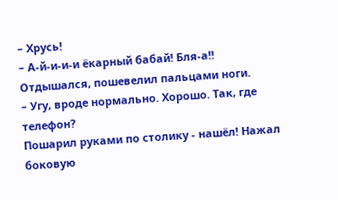– Хрусь!
– А-й-и-и-и ёкарный бабай! Бля-а!!
Отдышался, пошевелил пальцами ноги.
– Угу, вроде нормально. Хорошо. Так, где телефон?
Пошарил руками по столику - нашёл! Нажал боковую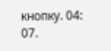кнопку. 04: 07.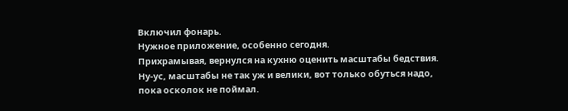Включил фонарь.
Нужное приложение, особенно сегодня.
Прихрамывая, вернулся на кухню оценить масштабы бедствия.
Ну-ус, масштабы не так уж и велики, вот только обуться надо, пока осколок не поймал.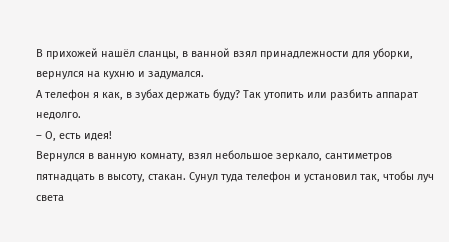В прихожей нашёл сланцы, в ванной взял принадлежности для уборки, вернулся на кухню и задумался.
А телефон я как, в зубах держать буду? Так утопить или разбить аппарат недолго.
– О, есть идея!
Вернулся в ванную комнату, взял небольшое зеркало, сантиметров пятнадцать в высоту, стакан. Сунул туда телефон и установил так, чтобы луч света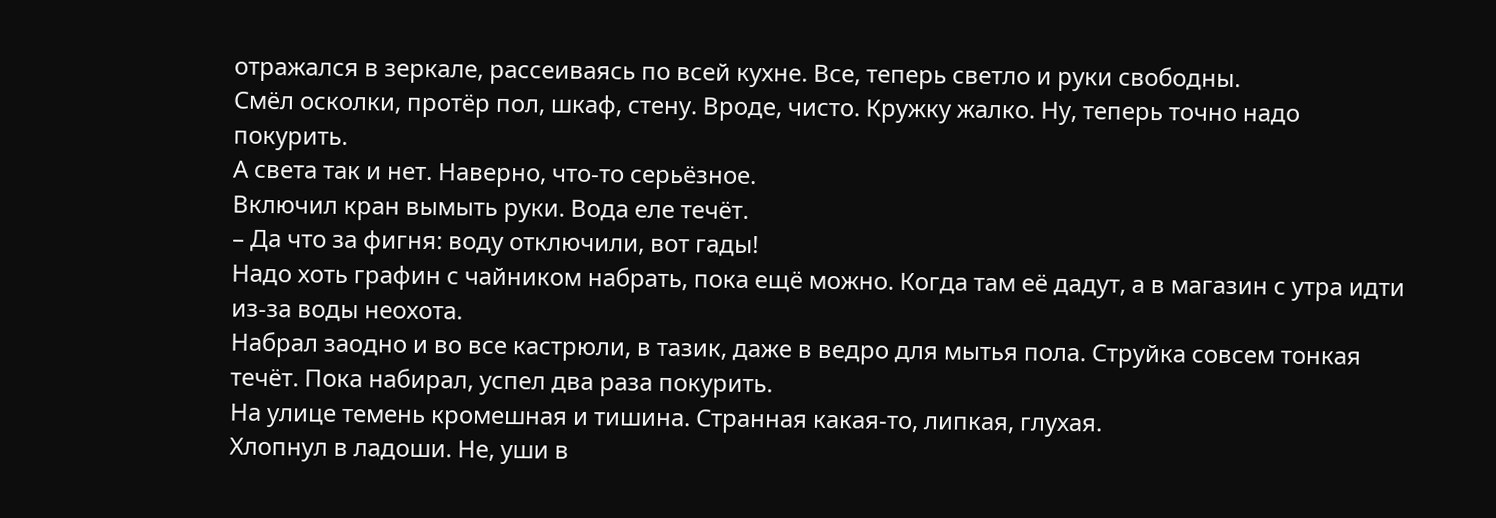отражался в зеркале, рассеиваясь по всей кухне. Все, теперь светло и руки свободны.
Смёл осколки, протёр пол, шкаф, стену. Вроде, чисто. Кружку жалко. Ну, теперь точно надо покурить.
А света так и нет. Наверно, что-то серьёзное.
Включил кран вымыть руки. Вода еле течёт.
– Да что за фигня: воду отключили, вот гады!
Надо хоть графин с чайником набрать, пока ещё можно. Когда там её дадут, а в магазин с утра идти из-за воды неохота.
Набрал заодно и во все кастрюли, в тазик, даже в ведро для мытья пола. Струйка совсем тонкая течёт. Пока набирал, успел два раза покурить.
На улице темень кромешная и тишина. Странная какая-то, липкая, глухая.
Хлопнул в ладоши. Не, уши в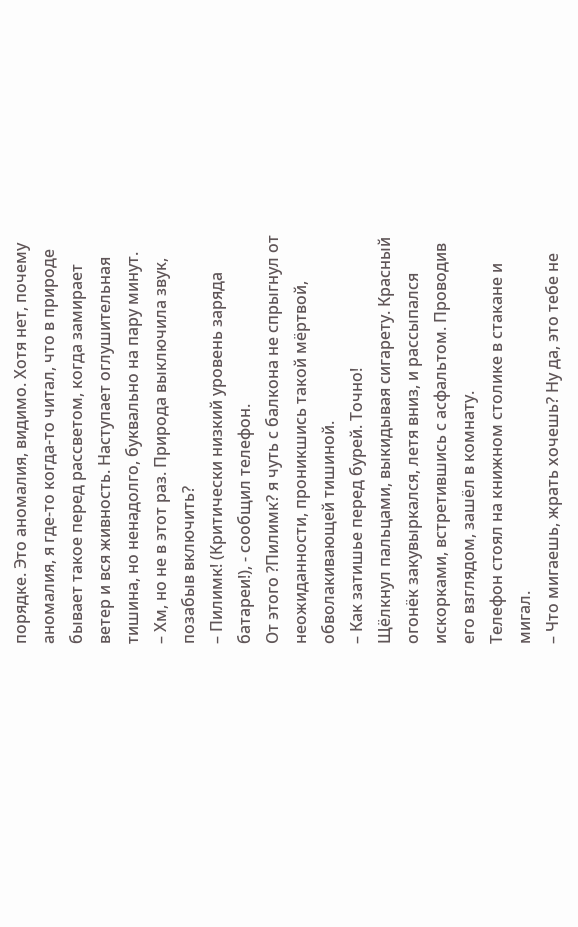порядке. Это аномалия, видимо. Хотя нет, почему аномалия, я где-то когда-то читал, что в природе бывает такое перед рассветом, когда замирает ветер и вся живность. Наступает оглушительная тишина, но ненадолго, буквально на пару минут.
– Хм, но не в этот раз. Природа выключила звук, позабыв включить?
– Пилимк! (Критически низкий уровень заряда батареи!), - сообщил телефон.
От этого ?Пилимк? я чуть с балкона не спрыгнул от неожиданности, проникшись такой мёртвой, обволакивающей тишиной.
– Как затишье перед бурей. Точно!
Щёлкнул пальцами, выкидывая сигарету. Красный огонёк закувыркался, летя вниз, и рассыпался искорками, встретившись с асфальтом. Проводив его взглядом, зашёл в комнату.
Телефон стоял на книжном столике в стакане и мигал.
– Что мигаешь, жрать хочешь? Ну да, это тебе не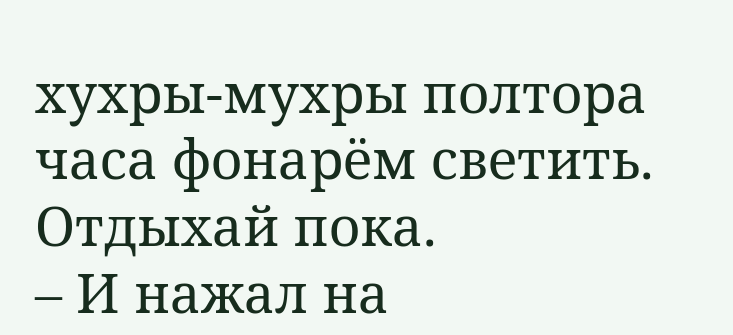хухры-мухры полтора часа фонарём светить. Отдыхай пока.
– И нажал на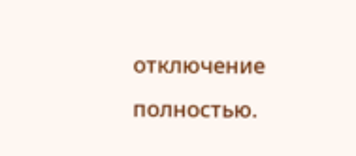отключение полностью.